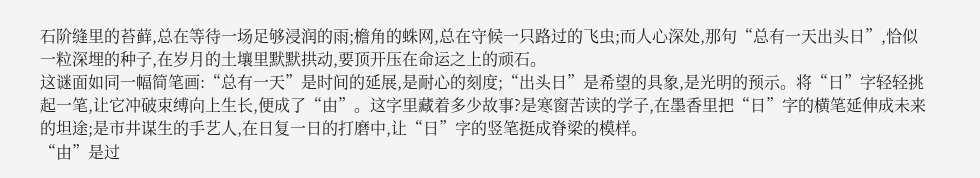石阶缝里的苔藓,总在等待一场足够浸润的雨;檐角的蛛网,总在守候一只路过的飞虫;而人心深处,那句“总有一天出头日”,恰似一粒深埋的种子,在岁月的土壤里默默拱动,要顶开压在命运之上的顽石。
这谜面如同一幅简笔画:“总有一天”是时间的延展,是耐心的刻度;“出头日”是希望的具象,是光明的预示。将“日”字轻轻挑起一笔,让它冲破束缚向上生长,便成了“由”。这字里藏着多少故事?是寒窗苦读的学子,在墨香里把“日”字的横笔延伸成未来的坦途;是市井谋生的手艺人,在日复一日的打磨中,让“日”字的竖笔挺成脊梁的模样。
“由”是过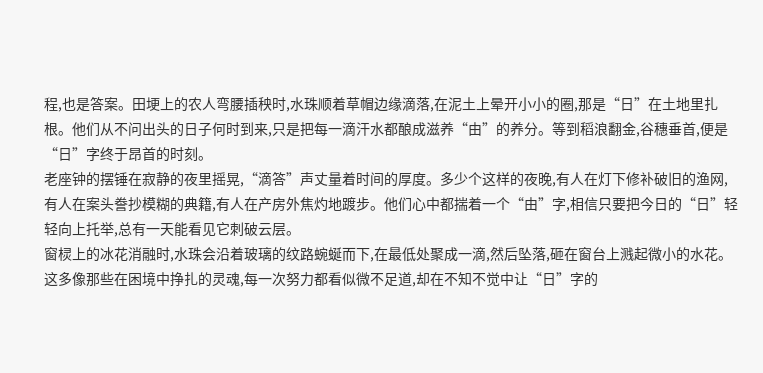程,也是答案。田埂上的农人弯腰插秧时,水珠顺着草帽边缘滴落,在泥土上晕开小小的圈,那是“日”在土地里扎根。他们从不问出头的日子何时到来,只是把每一滴汗水都酿成滋养“由”的养分。等到稻浪翻金,谷穗垂首,便是“日”字终于昂首的时刻。
老座钟的摆锤在寂静的夜里摇晃,“滴答”声丈量着时间的厚度。多少个这样的夜晚,有人在灯下修补破旧的渔网,有人在案头誊抄模糊的典籍,有人在产房外焦灼地踱步。他们心中都揣着一个“由”字,相信只要把今日的“日”轻轻向上托举,总有一天能看见它刺破云层。
窗棂上的冰花消融时,水珠会沿着玻璃的纹路蜿蜒而下,在最低处聚成一滴,然后坠落,砸在窗台上溅起微小的水花。这多像那些在困境中挣扎的灵魂,每一次努力都看似微不足道,却在不知不觉中让“日”字的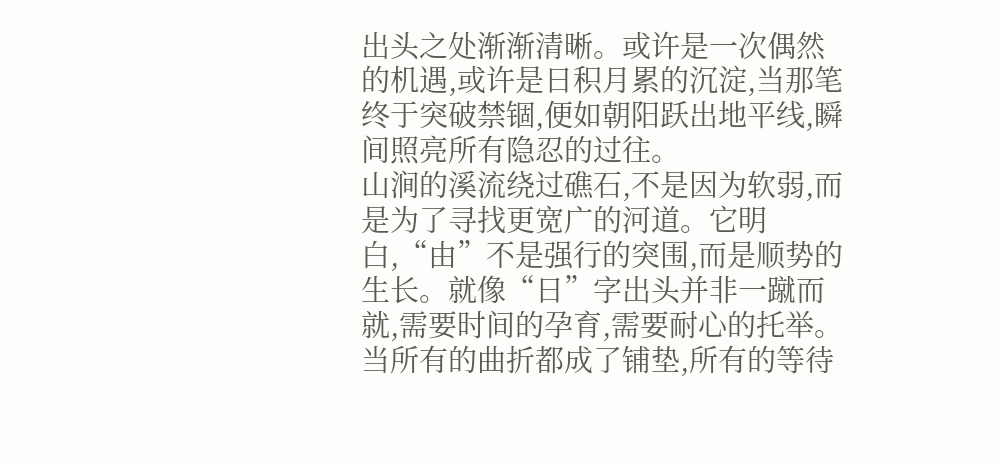出头之处渐渐清晰。或许是一次偶然的机遇,或许是日积月累的沉淀,当那笔终于突破禁锢,便如朝阳跃出地平线,瞬间照亮所有隐忍的过往。
山涧的溪流绕过礁石,不是因为软弱,而是为了寻找更宽广的河道。它明白,“由”不是强行的突围,而是顺势的生长。就像“日”字出头并非一蹴而就,需要时间的孕育,需要耐心的托举。当所有的曲折都成了铺垫,所有的等待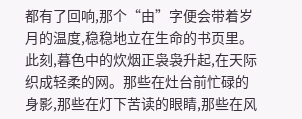都有了回响,那个“由”字便会带着岁月的温度,稳稳地立在生命的书页里。
此刻,暮色中的炊烟正袅袅升起,在天际织成轻柔的网。那些在灶台前忙碌的身影,那些在灯下苦读的眼睛,那些在风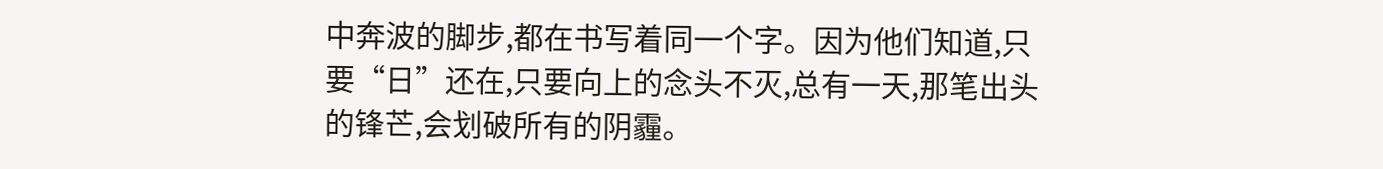中奔波的脚步,都在书写着同一个字。因为他们知道,只要“日”还在,只要向上的念头不灭,总有一天,那笔出头的锋芒,会划破所有的阴霾。